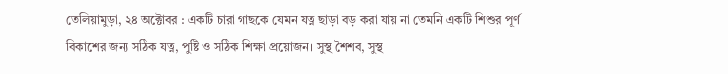তেলিয়ামুড়া, ২৪ অক্টোবর : একটি চারা গাছকে যেমন যত্ন ছাড়া বড় করা যায় না তেমনি একটি শিশুর পূর্ণ বিকাশের জন্য সঠিক যত্ন, পুষ্টি ও সঠিক শিক্ষা প্রয়োজন। সুস্থ শৈশব, সুস্থ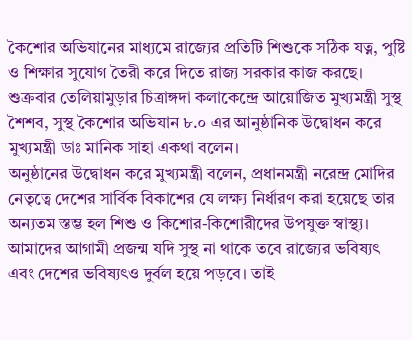কৈশোর অভিযানের মাধ্যমে রাজ্যের প্রতিটি শিশুকে সঠিক যত্ন, পুষ্টি ও শিক্ষার সুযোগ তৈরী করে দিতে রাজ্য সরকার কাজ করছে। শুক্রবার তেলিয়ামুড়ার চিত্রাঙ্গদা কলাকেন্দ্রে আয়োজিত মুখ্যমন্ত্রী সুস্থ শৈশব, সুস্থ কৈশোর অভিযান ৮.০ এর আনুষ্ঠানিক উদ্বোধন করে মুখ্যমন্ত্রী ডাঃ মানিক সাহা একথা বলেন।
অনুষ্ঠানের উদ্বোধন করে মুখ্যমন্ত্রী বলেন, প্রধানমন্ত্রী নরেন্দ্র মোদির নেতৃত্বে দেশের সার্বিক বিকাশের যে লক্ষ্য নির্ধারণ করা হয়েছে তার অন্যতম স্তম্ভ হল শিশু ও কিশোর-কিশোরীদের উপযুক্ত স্বাস্থ্য। আমাদের আগামী প্রজন্ম যদি সুস্থ না থাকে তবে রাজ্যের ভবিষ্যৎ এবং দেশের ভবিষ্যৎও দুর্বল হয়ে পড়বে। তাই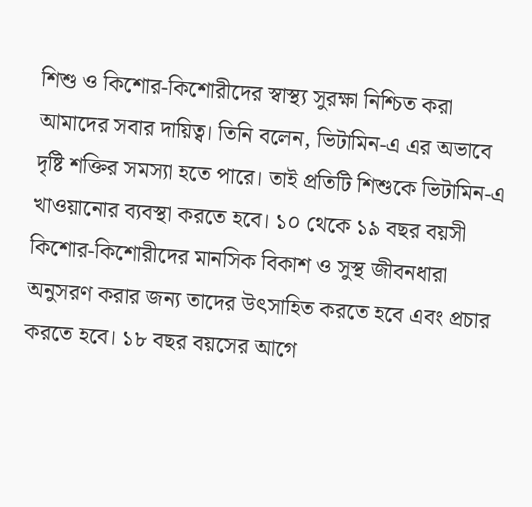শিশু ও কিশোর-কিশোরীদের স্বাস্থ্য সুরক্ষা নিশ্চিত করা আমাদের সবার দায়িত্ব। তিনি বলেন, ভিটামিন-এ এর অভাবে দৃষ্টি শক্তির সমস্যা হতে পারে। তাই প্রতিটি শিশুকে ভিটামিন-এ খাওয়ানোর ব্যবস্থা করতে হবে। ১০ থেকে ১৯ বছর বয়সী কিশোর-কিশোরীদের মানসিক বিকাশ ও সুস্থ জীবনধারা অনুসরণ করার জন্য তাদের উৎসাহিত করতে হবে এবং প্রচার করতে হবে। ১৮ বছর বয়সের আগে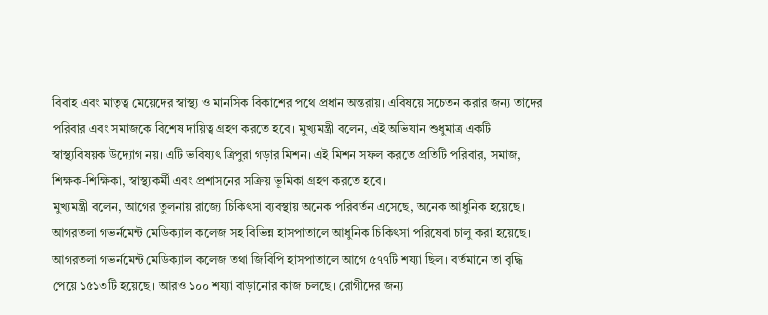বিবাহ এবং মাতৃত্ব মেয়েদের স্বাস্থ্য ও মানসিক বিকাশের পথে প্রধান অন্তরায়। এবিষয়ে সচেতন করার জন্য তাদের পরিবার এবং সমাজকে বিশেষ দায়িত্ব গ্রহণ করতে হবে। মুখ্যমন্ত্রী বলেন, এই অভিযান শুধুমাত্র একটি স্বাস্থ্যবিষয়ক উদ্যোগ নয়। এটি ভবিষ্যৎ ত্রিপুরা গড়ার মিশন। এই মিশন সফল করতে প্রতিটি পরিবার, সমাজ, শিক্ষক-শিক্ষিকা, স্বাস্থ্যকর্মী এবং প্রশাসনের সক্রিয় ভূমিকা গ্রহণ করতে হবে।
মুখ্যমন্ত্রী বলেন, আগের তুলনায় রাজ্যে চিকিৎসা ব্যবস্থায় অনেক পরিবর্তন এসেছে, অনেক আধুনিক হয়েছে। আগরতলা গভর্নমেন্ট মেডিক্যাল কলেজ সহ বিভিন্ন হাসপাতালে আধুনিক চিকিৎসা পরিষেবা চালু করা হয়েছে। আগরতলা গভর্নমেন্ট মেডিক্যাল কলেজ তথা জিবিপি হাসপাতালে আগে ৫৭৭টি শয্যা ছিল। বর্তমানে তা বৃদ্ধি পেয়ে ১৫১৩টি হয়েছে। আরও ১০০ শয্যা বাড়ানোর কাজ চলছে। রোগীদের জন্য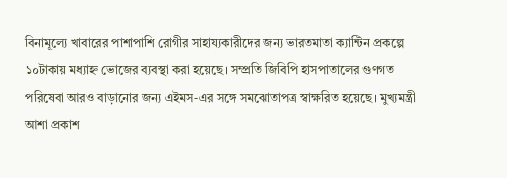বিনামূল্যে খাবারের পাশাপাশি রোগীর সাহায্যকারীদের জন্য ভারতমাতা ক্যান্টিন প্রকল্পে ১০টাকায় মধ্যাহ্ন ভোজের ব্যবস্থা করা হয়েছে। সম্প্রতি জিবিপি হাসপাতালের গুণগত পরিষেবা আরও বাড়ানোর জন্য এইমস-এর সঙ্গে সমঝোতাপত্র স্বাক্ষরিত হয়েছে। মুখ্যমন্ত্রী আশা প্রকাশ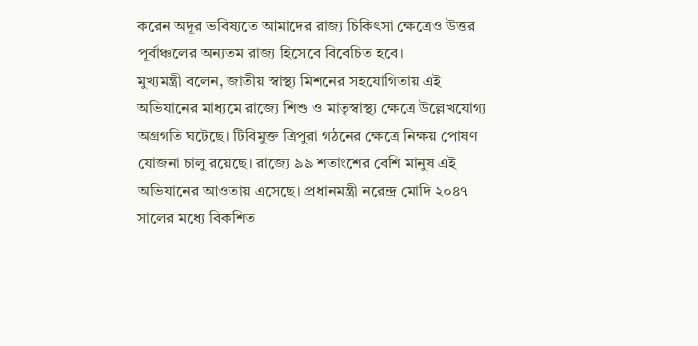করেন অদূর ভবিষ্যতে আমাদের রাজ্য চিকিৎসা ক্ষেত্রেও উত্তর পূর্বাঞ্চলের অন্যতম রাজ্য হিসেবে বিবেচিত হবে।
মুখ্যমন্ত্রী বলেন, জাতীয় স্বাস্থ্য মিশনের সহযোগিতায় এই অভিযানের মাধ্যমে রাজ্যে শিশু ও মাতৃস্বাস্থ্য ক্ষেত্রে উল্লেখযোগ্য অগ্রগতি ঘটেছে। টিবিমুক্ত ত্রিপুরা গঠনের ক্ষেত্রে নিক্ষয় পোষণ যোজনা চালু রয়েছে। রাজ্যে ৯৯ শতাংশের বেশি মানুষ এই অভিযানের আওতায় এসেছে। প্রধানমন্ত্রী নরেন্দ্র মোদি ২০৪৭ সালের মধ্যে বিকশিত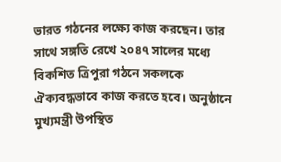ভারত গঠনের লক্ষ্যে কাজ করছেন। তার সাথে সঙ্গতি রেখে ২০৪৭ সালের মধ্যে বিকশিত ত্রিপুরা গঠনে সকলকে ঐক্যবদ্ধভাবে কাজ করতে হবে। অনুষ্ঠানে মুখ্যমন্ত্রী উপস্থিত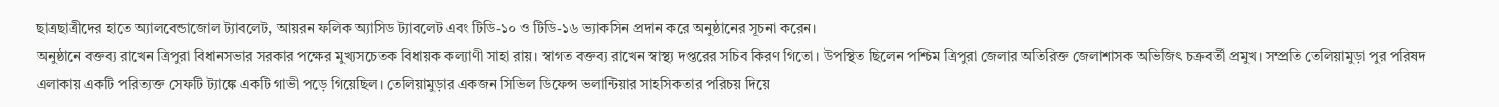ছাত্রছাত্রীদের হাতে অ্যালবেন্ডাজোল ট্যাবলেট, আয়রন ফলিক অ্যাসিড ট্যাবলেট এবং টিডি-১০ ও টিডি-১৬ ভ্যাকসিন প্রদান করে অনুষ্ঠানের সূচনা করেন।
অনুষ্ঠানে বক্তব্য রাখেন ত্রিপুরা বিধানসভার সরকার পক্ষের মুখ্যসচেতক বিধায়ক কল্যাণী সাহা রায়। স্বাগত বক্তব্য রাখেন স্বাস্থ্য দপ্তরের সচিব কিরণ গিতো। উপস্থিত ছিলেন পশ্চিম ত্রিপুরা জেলার অতিরিক্ত জেলাশাসক অভিজিৎ চক্রবর্তী প্রমুখ। সম্প্রতি তেলিয়ামুড়া পুর পরিষদ এলাকায় একটি পরিত্যক্ত সেফটি ট্যাঙ্কে একটি গাভী পড়ে গিয়েছিল। তেলিয়ামুড়ার একজন সিভিল ডিফেন্স ভলান্টিয়ার সাহসিকতার পরিচয় দিয়ে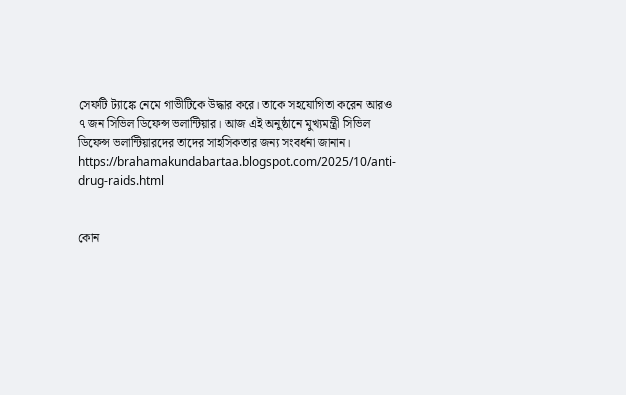সেফটি ট্যাঙ্কে নেমে গাভীটিকে উদ্ধার করে। তাকে সহযোগিতা করেন আরও ৭ জন সিভিল ডিফেন্স ভলান্টিয়ার। আজ এই অনুষ্ঠানে মুখ্যমন্ত্রী সিভিল ডিফেন্স ভলান্টিয়ারদের তাদের সাহসিকতার জন্য সংবর্ধনা জানান।
https://brahamakundabartaa.blogspot.com/2025/10/anti-drug-raids.html


কোন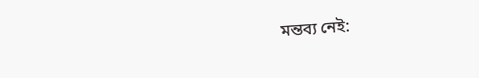মন্তব্য নেই: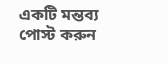একটি মন্তব্য পোস্ট করুন